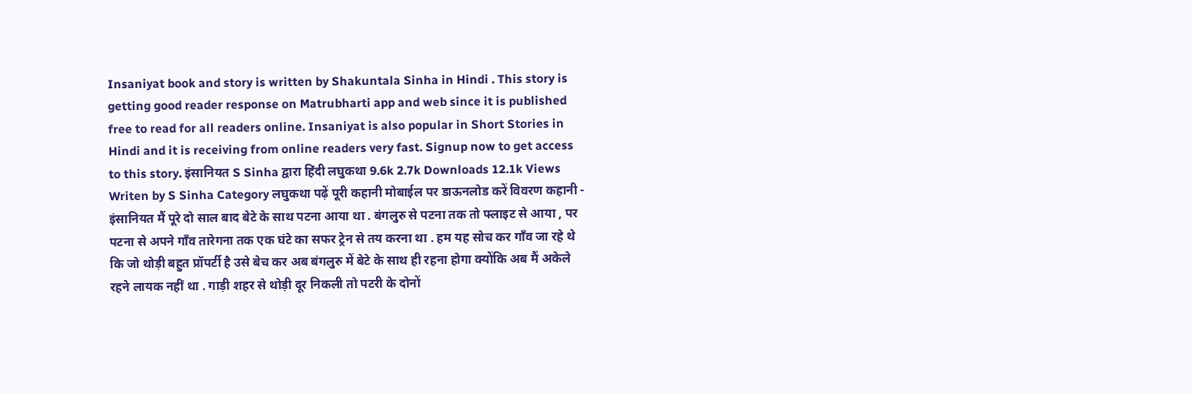Insaniyat book and story is written by Shakuntala Sinha in Hindi . This story is getting good reader response on Matrubharti app and web since it is published free to read for all readers online. Insaniyat is also popular in Short Stories in Hindi and it is receiving from online readers very fast. Signup now to get access to this story. इंसानियत S Sinha द्वारा हिंदी लघुकथा 9.6k 2.7k Downloads 12.1k Views Writen by S Sinha Category लघुकथा पढ़ें पूरी कहानी मोबाईल पर डाऊनलोड करें विवरण कहानी - इंसानियत मैं पूरे दो साल बाद बेटे के साथ पटना आया था . बंगलुरु से पटना तक तो फ्लाइट से आया , पर पटना से अपने गाँव तारेगना तक एक घंटे का सफर ट्रेन से तय करना था . हम यह सोच कर गाँव जा रहे थे कि जो थोड़ी बहुत प्रॉपर्टी है उसे बेच कर अब बंगलुरु में बेटे के साथ ही रहना होगा क्योंकि अब मैं अकेले रहने लायक नहीं था . गाड़ी शहर से थोड़ी दूर निकली तो पटरी के दोनों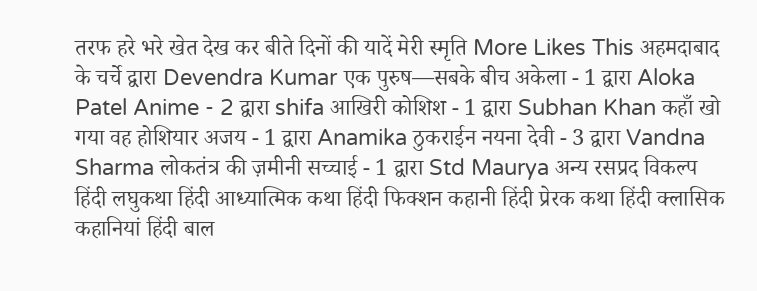तरफ हरे भरे खेत देख कर बीते दिनों की यादें मेरी स्मृति More Likes This अहमदाबाद के चर्चे द्वारा Devendra Kumar एक पुरुष—सबके बीच अकेला - 1 द्वारा Aloka Patel Anime - 2 द्वारा shifa आखिरी कोशिश - 1 द्वारा Subhan Khan कहाँ खो गया वह होशियार अजय - 1 द्वारा Anamika ठुकराईन नयना देवी - 3 द्वारा Vandna Sharma लोकतंत्र की ज़मीनी सच्चाई - 1 द्वारा Std Maurya अन्य रसप्रद विकल्प हिंदी लघुकथा हिंदी आध्यात्मिक कथा हिंदी फिक्शन कहानी हिंदी प्रेरक कथा हिंदी क्लासिक कहानियां हिंदी बाल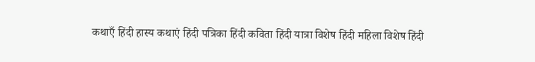कथाएँ हिंदी हास्य कथाएं हिंदी पत्रिका हिंदी कविता हिंदी यात्रा विशेष हिंदी महिला विशेष हिंदी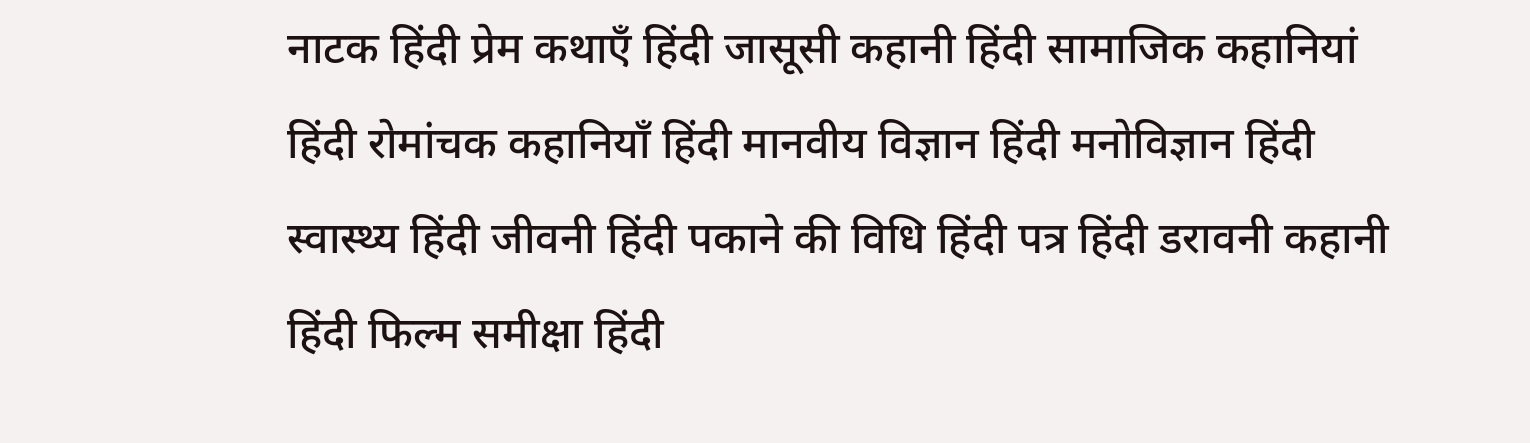नाटक हिंदी प्रेम कथाएँ हिंदी जासूसी कहानी हिंदी सामाजिक कहानियां हिंदी रोमांचक कहानियाँ हिंदी मानवीय विज्ञान हिंदी मनोविज्ञान हिंदी स्वास्थ्य हिंदी जीवनी हिंदी पकाने की विधि हिंदी पत्र हिंदी डरावनी कहानी हिंदी फिल्म समीक्षा हिंदी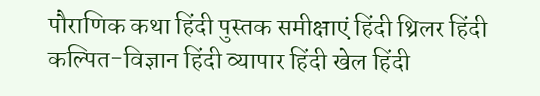पौराणिक कथा हिंदी पुस्तक समीक्षाएं हिंदी थ्रिलर हिंदी कल्पित-विज्ञान हिंदी व्यापार हिंदी खेल हिंदी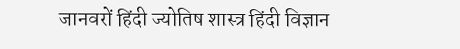जानवरों हिंदी ज्योतिष शास्त्र हिंदी विज्ञान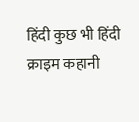हिंदी कुछ भी हिंदी क्राइम कहानी